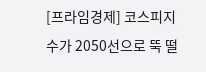[프라임경제] 코스피지수가 2050선으로 뚝 떨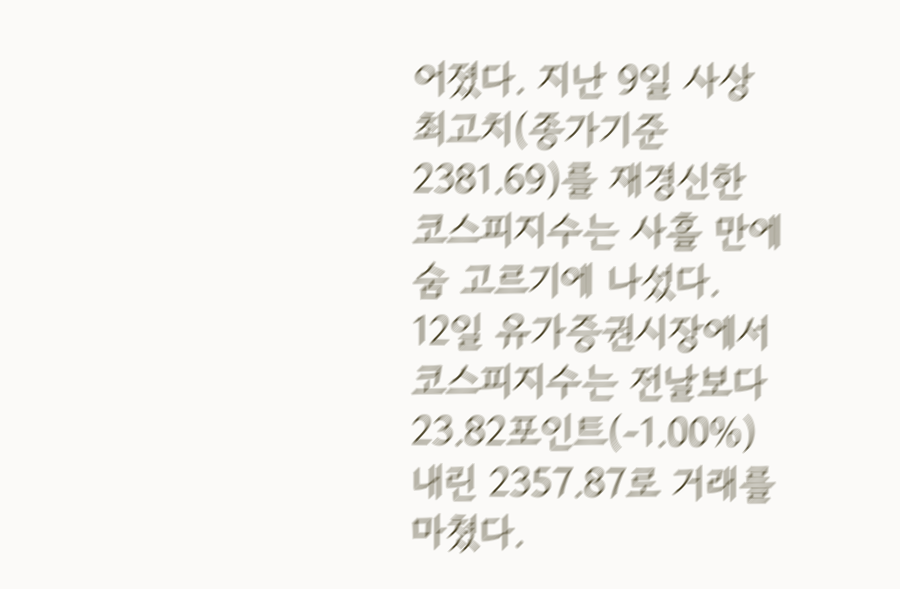어졌다. 지난 9일 사상 최고치(종가기준 2381.69)를 재경신한 코스피지수는 사흘 만에 숨 고르기에 나섰다.
12일 유가증권시장에서 코스피지수는 전날보다 23.82포인트(-1.00%) 내린 2357.87로 거래를 마쳤다.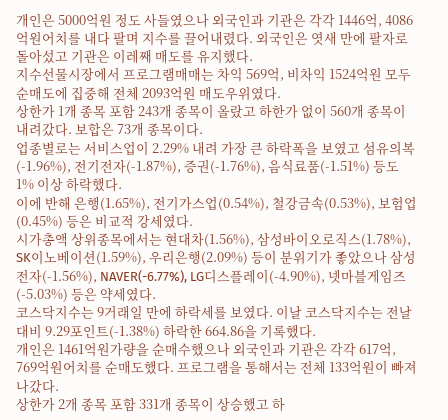개인은 5000억원 정도 사들였으나 외국인과 기관은 각각 1446억, 4086억원어치를 내다 팔며 지수를 끌어내렸다. 외국인은 엿새 만에 팔자로 돌아섰고 기관은 이레째 매도를 유지했다.
지수선물시장에서 프로그램매매는 차익 569억, 비차익 1524억원 모두 순매도에 집중해 전체 2093억원 매도우위였다.
상한가 1개 종목 포함 243개 종목이 올랐고 하한가 없이 560개 종목이 내려갔다. 보합은 73개 종목이다.
업종별로는 서비스업이 2.29% 내려 가장 큰 하락폭을 보였고 섬유의복(-1.96%), 전기전자(-1.87%), 증권(-1.76%), 음식료품(-1.51%) 등도 1% 이상 하락했다.
이에 반해 은행(1.65%), 전기가스업(0.54%), 철강금속(0.53%), 보험업(0.45%) 등은 비교적 강세였다.
시가총액 상위종목에서는 현대차(1.56%), 삼성바이오로직스(1.78%), SK이노베이션(1.59%), 우리은행(2.09%) 등이 분위기가 좋았으나 삼성전자(-1.56%), NAVER(-6.77%), LG디스플레이(-4.90%), 넷마블게임즈(-5.03%) 등은 약세였다.
코스닥지수는 9거래일 만에 하락세를 보였다. 이날 코스닥지수는 전날대비 9.29포인트(-1.38%) 하락한 664.86을 기록했다.
개인은 1461억원가량을 순매수했으나 외국인과 기관은 각각 617억, 769억원어치를 순매도했다. 프로그램을 통해서는 전체 133억원이 빠져나갔다.
상한가 2개 종목 포함 331개 종목이 상승했고 하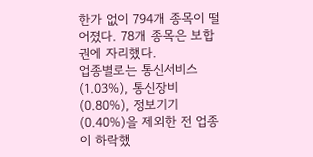한가 없이 794개 종목이 떨어졌다. 78개 종목은 보합권에 자리했다.
업종별로는 통신서비스(1.03%), 통신장비(0.80%), 정보기기(0.40%)을 제외한 전 업종이 하락했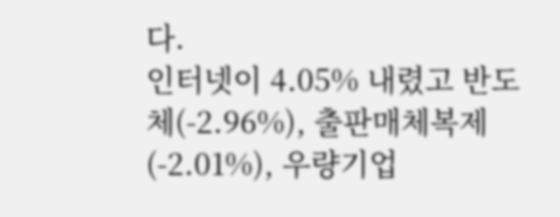다.
인터넷이 4.05% 내렸고 반도체(-2.96%), 출판매체복제(-2.01%), 우량기업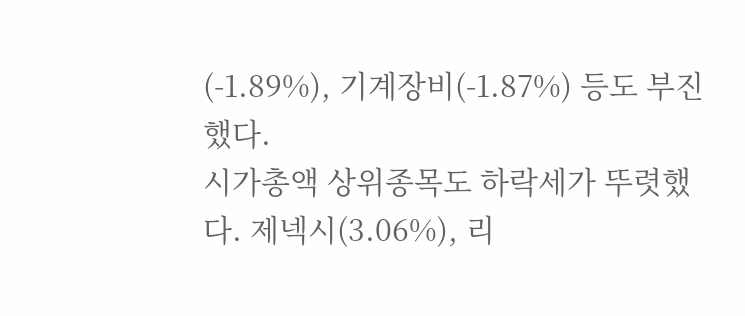(-1.89%), 기계장비(-1.87%) 등도 부진했다.
시가총액 상위종목도 하락세가 뚜렷했다. 제넥시(3.06%), 리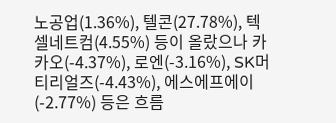노공업(1.36%), 텔콘(27.78%), 텍셀네트컴(4.55%) 등이 올랐으나 카카오(-4.37%), 로엔(-3.16%), SK머티리얼즈(-4.43%), 에스에프에이(-2.77%) 등은 흐름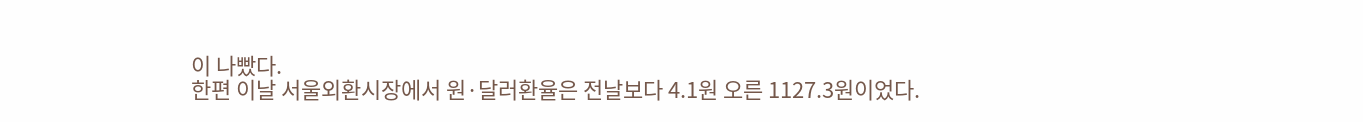이 나빴다.
한편 이날 서울외환시장에서 원·달러환율은 전날보다 4.1원 오른 1127.3원이었다.